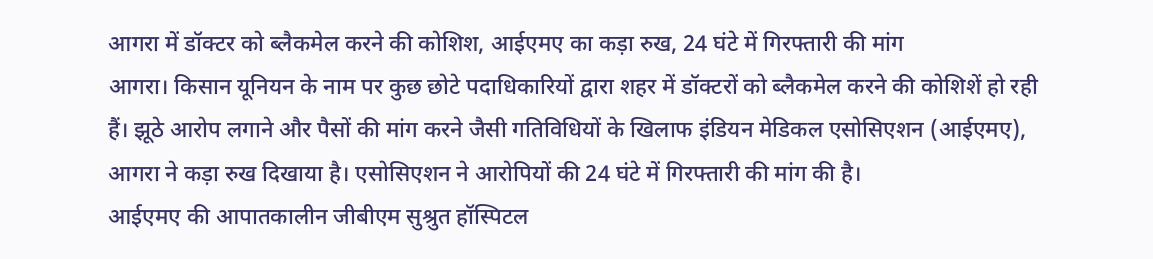आगरा में डॉक्टर को ब्लैकमेल करने की कोशिश, आईएमए का कड़ा रुख, 24 घंटे में गिरफ्तारी की मांग
आगरा। किसान यूनियन के नाम पर कुछ छोटे पदाधिकारियों द्वारा शहर में डॉक्टरों को ब्लैकमेल करने की कोशिशें हो रही हैं। झूठे आरोप लगाने और पैसों की मांग करने जैसी गतिविधियों के खिलाफ इंडियन मेडिकल एसोसिएशन (आईएमए), आगरा ने कड़ा रुख दिखाया है। एसोसिएशन ने आरोपियों की 24 घंटे में गिरफ्तारी की मांग की है।
आईएमए की आपातकालीन जीबीएम सुश्रुत हॉस्पिटल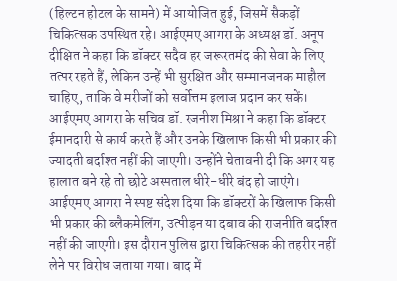(हिल्टन होटल के सामने) में आयोजित हुई, जिसमें सैकड़ों चिकित्सक उपस्थित रहे। आईएमए आगरा के अध्यक्ष डॉ. अनूप दीक्षित ने कहा कि डॉक्टर सदैव हर जरूरतमंद की सेवा के लिए तत्पर रहते हैं, लेकिन उन्हें भी सुरक्षित और सम्मानजनक माहौल चाहिए, ताकि वे मरीजों को सर्वोत्तम इलाज प्रदान कर सकें।
आईएमए आगरा के सचिव डॉ. रजनीश मिश्रा ने कहा कि डॉक्टर ईमानदारी से कार्य करते हैं और उनके खिलाफ किसी भी प्रकार की ज्यादती बर्दाश्त नहीं की जाएगी। उन्होंने चेतावनी दी कि अगर यह हालात बने रहे तो छोटे अस्पताल धीरे-धीरे बंद हो जाएंगे।
आईएमए आगरा ने स्पष्ट संदेश दिया कि डॉक्टरों के खिलाफ किसी भी प्रकार की ब्लैकमेलिंग, उत्पीड़न या दबाव की राजनीति बर्दाश्त नहीं की जाएगी। इस दौरान पुलिस द्वारा चिकित्सक की तहरीर नहीं लेने पर विरोध जताया गया। बाद में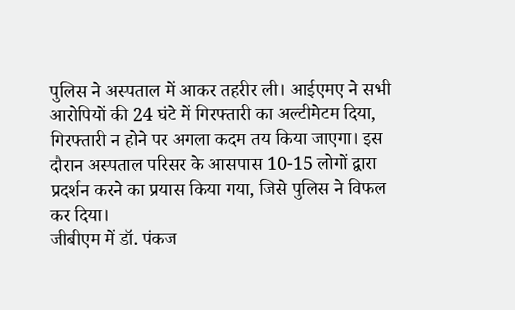पुलिस ने अस्पताल में आकर तहरीर ली। आईएमए ने सभी आरोपियों की 24 घंटे में गिरफ्तारी का अल्टीमेटम दिया, गिरफ्तारी न होने पर अगला कदम तय किया जाएगा। इस दौरान अस्पताल परिसर के आसपास 10-15 लोगों द्वारा प्रदर्शन करने का प्रयास किया गया, जिसे पुलिस ने विफल कर दिया।
जीबीएम में डॉ. पंकज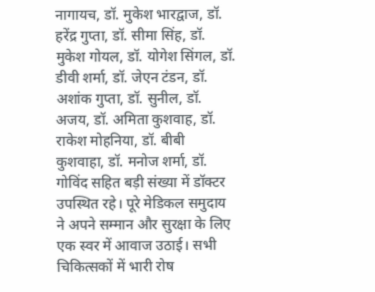नागायच, डॉ. मुकेश भारद्वाज, डॉ. हरेंद्र गुप्ता, डॉ. सीमा सिंह, डॉ. मुकेश गोयल, डॉ. योगेश सिंगल, डॉ. डीवी शर्मा, डॉ. जेएन टंडन, डॉ. अशांक गुप्ता, डॉ. सुनील, डॉ. अजय, डॉ. अमिता कुशवाह, डॉ. राकेश मोहनिया, डॉ. बीबी कुशवाहा, डॉ. मनोज शर्मा, डॉ. गोविंद सहित बड़ी संख्या में डॉक्टर उपस्थित रहे। पूरे मेडिकल समुदाय ने अपने सम्मान और सुरक्षा के लिए एक स्वर में आवाज उठाई। सभी चिकित्सकों में भारी रोष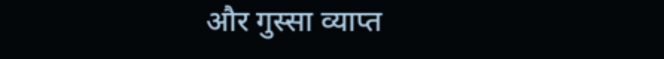और गुस्सा व्याप्त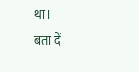था।
बता दें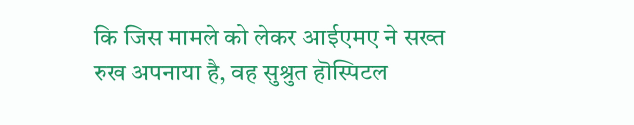कि जिस मामले को लेकर आईएमए ने सख्त रुख अपनाया है, वह सुश्रुत हॊस्पिटल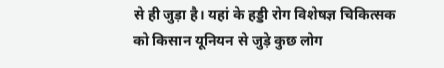से ही जुड़ा है। यहां के हड्डी रोग विशेषज्ञ चिकित्सक को किसान यूनियन से जुड़े कुछ लोग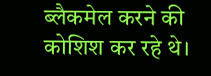ब्लैकमेल करने की कोशिश कर रहे थे।